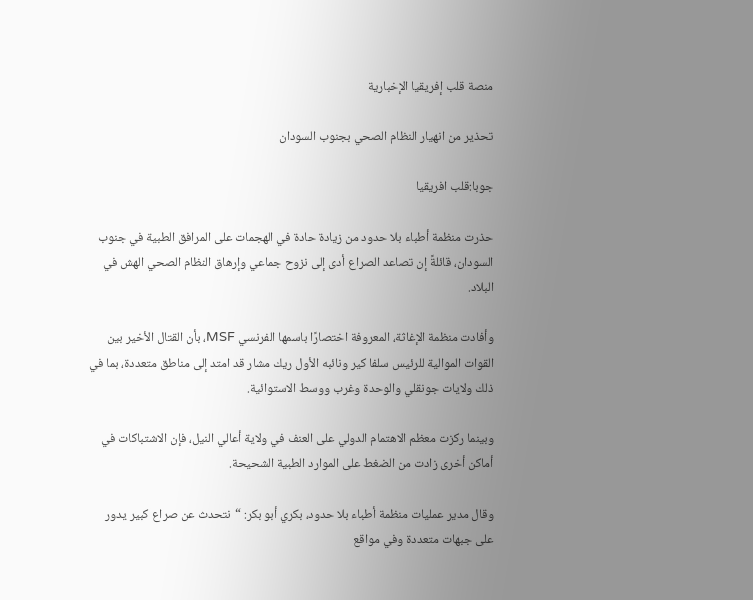منصة قلب إفريقيا الإخبارية

تحذير من انهيار النظام الصحي بجنوب السودان

جوبا:قلب افريقيا

حذرت منظمة أطباء بلا حدود من زيادة حادة في الهجمات على المرافق الطبية في جنوب السودان، قائلةً إن تصاعد الصراع أدى إلى نزوح جماعي وإرهاق النظام الصحي الهش في البلاد.

وأفادت منظمة الإغاثة، المعروفة اختصارًا باسمها الفرنسي MSF، بأن القتال الأخير بين القوات الموالية للرئيس سلفا كير ونائبه الأول ريك مشار قد امتد إلى مناطق متعددة، بما في ذلك ولايات جونقلي والوحدة وغرب ووسط الاستوائية.

وبينما ركزت معظم الاهتمام الدولي على العنف في ولاية أعالي النيل، فإن الاشتباكات في أماكن أخرى زادت من الضغط على الموارد الطبية الشحيحة.

وقال مدير عمليات منظمة أطباء بلا حدود، بكري أبو بكر: “نتحدث عن صراع كبير يدور على جبهات متعددة وفي مواقع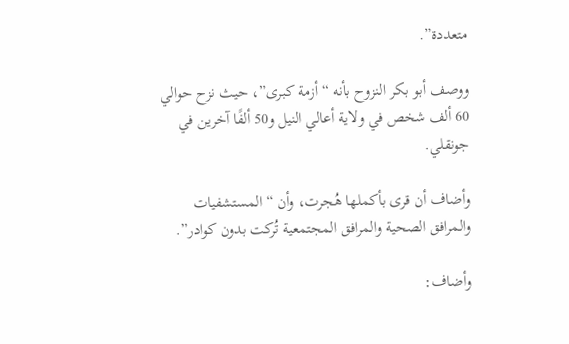متعددة”.

ووصف أبو بكر النزوح بأنه “أزمة كبرى”، حيث نزح حوالي 60 ألف شخص في ولاية أعالي النيل و50 ألفًا آخرين في جونقلي.

وأضاف أن قرى بأكملها هُجرت، وأن “المستشفيات والمرافق الصحية والمرافق المجتمعية تُركت بدون كوادر”.

وأضاف: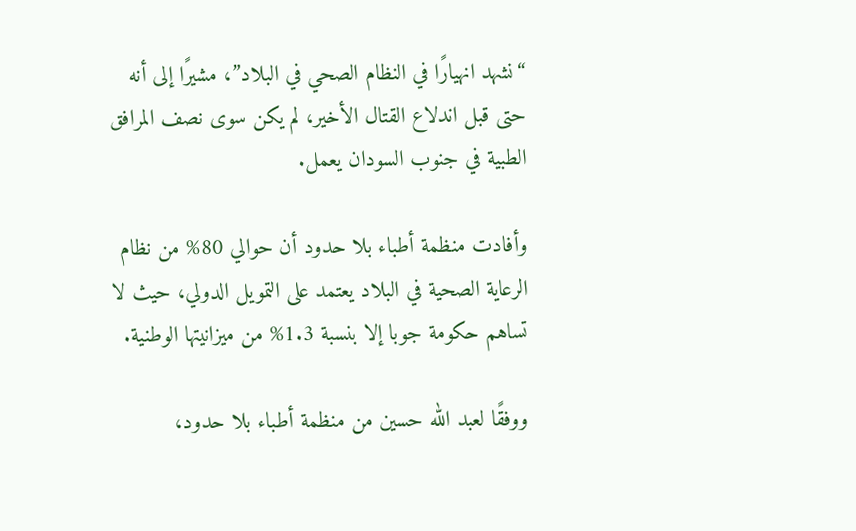“نشهد انهيارًا في النظام الصحي في البلاد”، مشيرًا إلى أنه حتى قبل اندلاع القتال الأخير، لم يكن سوى نصف المرافق الطبية في جنوب السودان يعمل.

وأفادت منظمة أطباء بلا حدود أن حوالي 80% من نظام الرعاية الصحية في البلاد يعتمد على التمويل الدولي، حيث لا تساهم حكومة جوبا إلا بنسبة 1.3% من ميزانيتها الوطنية.

ووفقًا لعبد الله حسين من منظمة أطباء بلا حدود،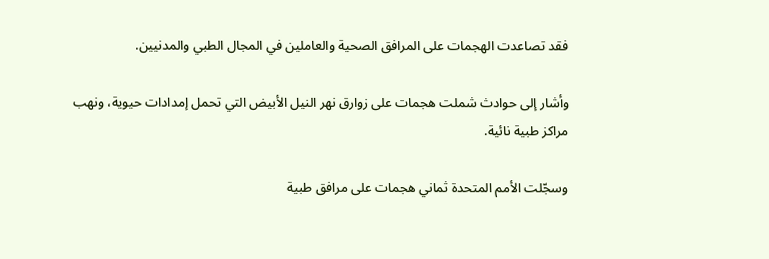فقد تصاعدت الهجمات على المرافق الصحية والعاملين في المجال الطبي والمدنيين.

وأشار إلى حوادث شملت هجمات على زوارق نهر النيل الأبيض التي تحمل إمدادات حيوية، ونهب مراكز طبية نائية.

وسجّلت الأمم المتحدة ثماني هجمات على مرافق طبية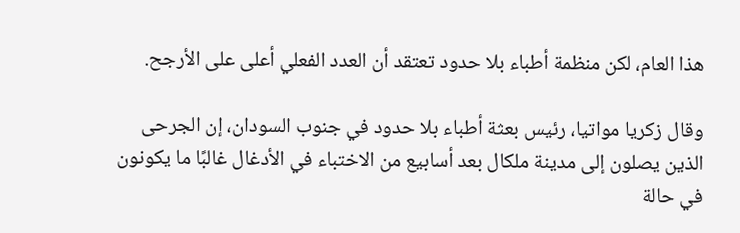هذا العام، لكن منظمة أطباء بلا حدود تعتقد أن العدد الفعلي أعلى على الأرجح.

وقال زكريا مواتيا، رئيس بعثة أطباء بلا حدود في جنوب السودان، إن الجرحى الذين يصلون إلى مدينة ملكال بعد أسابيع من الاختباء في الأدغال غالبًا ما يكونون في حالة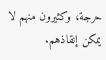حرجة، وكثيرون منهم لا يمكن إنقاذهم.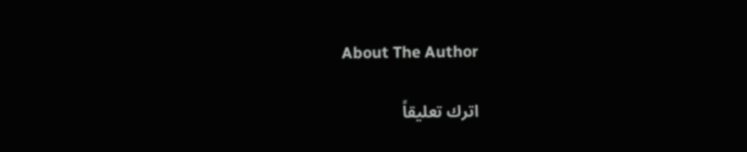About The Author

اترك تعليقاً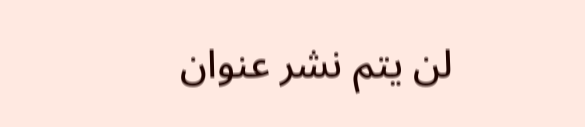لن يتم نشر عنوان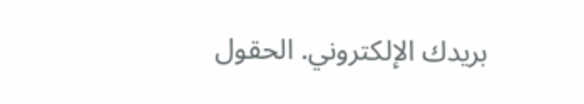بريدك الإلكتروني. الحقول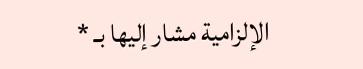الإلزامية مشار إليها بـ *